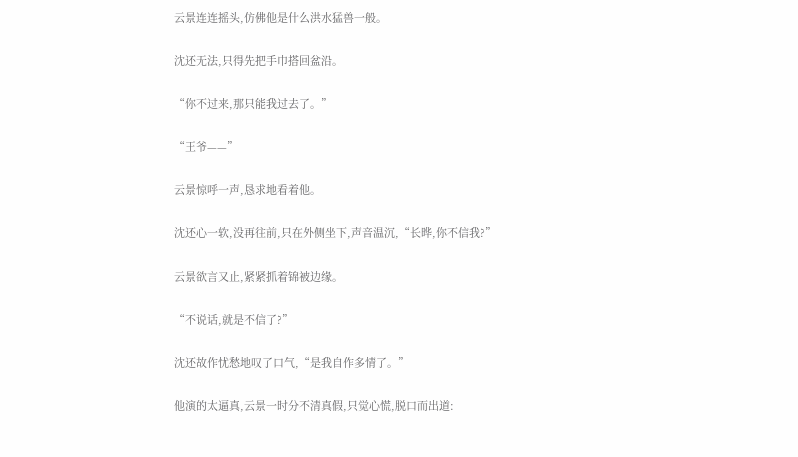云景连连摇头,仿佛他是什么洪水猛兽一般。

沈还无法,只得先把手巾搭回盆沿。

“你不过来,那只能我过去了。”

“王爷——”

云景惊呼一声,恳求地看着他。

沈还心一软,没再往前,只在外侧坐下,声音温沉,“长晔,你不信我?”

云景欲言又止,紧紧抓着锦被边缘。

“不说话,就是不信了?”

沈还故作忧愁地叹了口气,“是我自作多情了。”

他演的太逼真,云景一时分不清真假,只觉心慌,脱口而出道: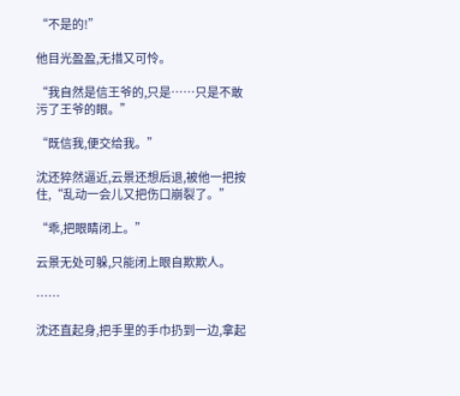“不是的!”

他目光盈盈,无措又可怜。

“我自然是信王爷的,只是……只是不敢污了王爷的眼。”

“既信我,便交给我。”

沈还猝然逼近,云景还想后退,被他一把按住,“乱动一会儿又把伤口崩裂了。”

“乖,把眼睛闭上。”

云景无处可躲,只能闭上眼自欺欺人。

……

沈还直起身,把手里的手巾扔到一边,拿起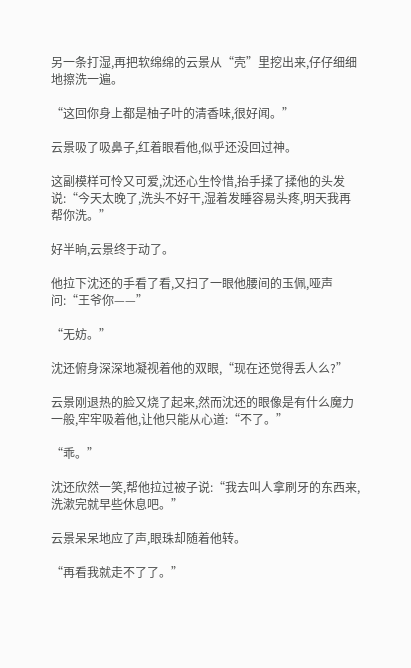另一条打湿,再把软绵绵的云景从“壳”里挖出来,仔仔细细地擦洗一遍。

“这回你身上都是柚子叶的清香味,很好闻。”

云景吸了吸鼻子,红着眼看他,似乎还没回过神。

这副模样可怜又可爱,沈还心生怜惜,抬手揉了揉他的头发说:“今天太晚了,洗头不好干,湿着发睡容易头疼,明天我再帮你洗。”

好半晌,云景终于动了。

他拉下沈还的手看了看,又扫了一眼他腰间的玉佩,哑声问:“王爷你——”

“无妨。”

沈还俯身深深地凝视着他的双眼,“现在还觉得丢人么?”

云景刚退热的脸又烧了起来,然而沈还的眼像是有什么魔力一般,牢牢吸着他,让他只能从心道:“不了。”

“乖。”

沈还欣然一笑,帮他拉过被子说:“我去叫人拿刷牙的东西来,洗漱完就早些休息吧。”

云景呆呆地应了声,眼珠却随着他转。

“再看我就走不了了。”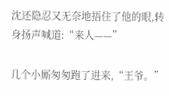沈还隐忍又无奈地捂住了他的眼,转身扬声喊道:“来人——”

几个小厮匆匆跑了进来,“王爷。”